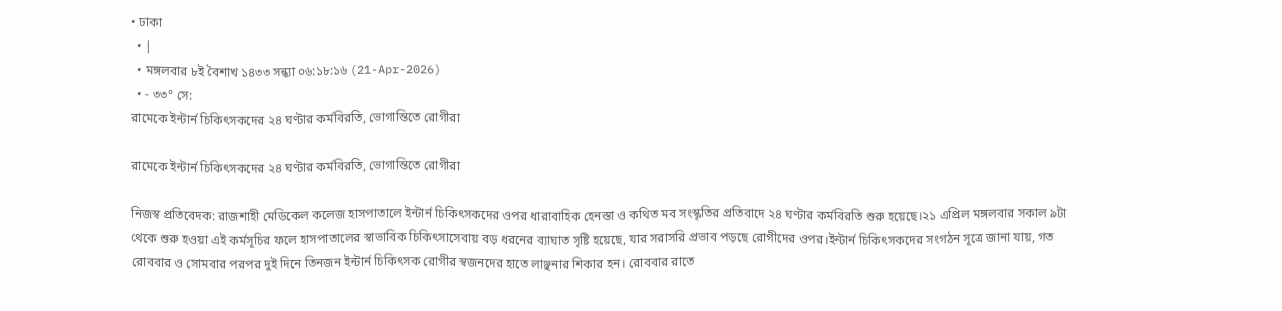• ঢাকা
  • |
  • মঙ্গলবার ৮ই বৈশাখ ১৪৩৩ সন্ধ্যা ০৬:১৮:১৬ (21-Apr-2026)
  • - ৩৩° সে:
রামেকে ইন্টার্ন চিকিৎসকদের ২৪ ঘণ্টার কর্মবিরতি, ভোগান্তিতে রোগীরা

রামেকে ইন্টার্ন চিকিৎসকদের ২৪ ঘণ্টার কর্মবিরতি, ভোগান্তিতে রোগীরা

নিজস্ব প্রতিবেদক: রাজশাহী মেডিকেল কলেজ হাসপাতালে ইন্টার্ন চিকিৎসকদের ওপর ধারাবাহিক হেনস্তা ও কথিত মব সংস্কৃতির প্রতিবাদে ২৪ ঘণ্টার কর্মবিরতি শুরু হয়েছে।২১ এপ্রিল মঙ্গলবার সকাল ৯টা থেকে শুরু হওয়া এই কর্মসূচির ফলে হাসপাতালের স্বাভাবিক চিকিৎসাসেবায় বড় ধরনের ব্যাঘাত সৃষ্টি হয়েছে, যার সরাসরি প্রভাব পড়ছে রোগীদের ওপর।ইন্টার্ন চিকিৎসকদের সংগঠন সূত্রে জানা যায়, গত রোববার ও সোমবার পরপর দুই দিনে তিনজন ইন্টার্ন চিকিৎসক রোগীর স্বজনদের হাতে লাঞ্ছনার শিকার হন। রোববার রাতে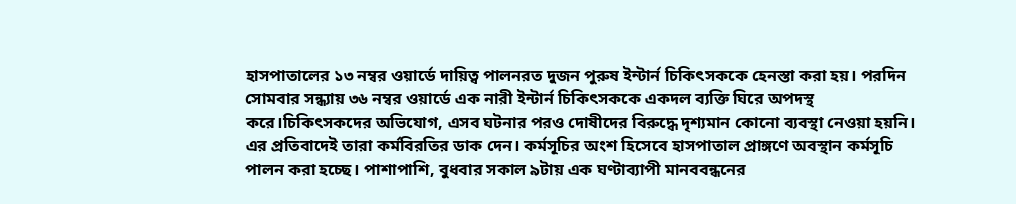হাসপাতালের ১৩ নম্বর ওয়ার্ডে দায়িত্ব পালনরত দুজন পুরুষ ইন্টার্ন চিকিৎসককে হেনস্তা করা হয়। পরদিন সোমবার সন্ধ্যায় ৩৬ নম্বর ওয়ার্ডে এক নারী ইন্টার্ন চিকিৎসককে একদল ব্যক্তি ঘিরে অপদস্থ করে।চিকিৎসকদের অভিযোগ, এসব ঘটনার পরও দোষীদের বিরুদ্ধে দৃশ্যমান কোনো ব্যবস্থা নেওয়া হয়নি। এর প্রতিবাদেই তারা কর্মবিরতির ডাক দেন। কর্মসূচির অংশ হিসেবে হাসপাতাল প্রাঙ্গণে অবস্থান কর্মসূচি পালন করা হচ্ছে। পাশাপাশি, বুধবার সকাল ৯টায় এক ঘণ্টাব্যাপী মানববন্ধনের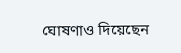ঘোষণাও দিয়েছেন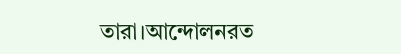তারা।আন্দোলনরত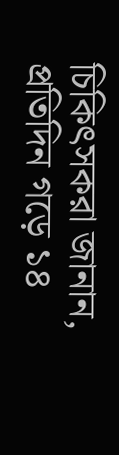চিকিৎসকরা জানান, প্রতিদিন গড়ে ১৪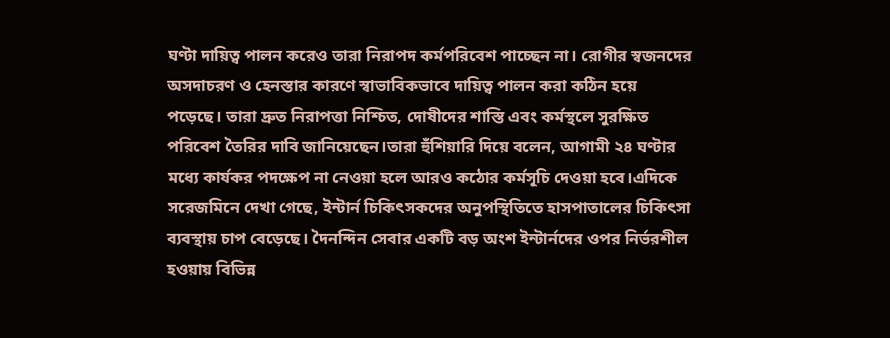ঘণ্টা দায়িত্ব পালন করেও তারা নিরাপদ কর্মপরিবেশ পাচ্ছেন না। রোগীর স্বজনদের অসদাচরণ ও হেনস্তার কারণে স্বাভাবিকভাবে দায়িত্ব পালন করা কঠিন হয়ে পড়েছে। তারা দ্রুত নিরাপত্তা নিশ্চিত, দোষীদের শাস্তি এবং কর্মস্থলে সুরক্ষিত পরিবেশ তৈরির দাবি জানিয়েছেন।তারা হুঁশিয়ারি দিয়ে বলেন, আগামী ২৪ ঘণ্টার মধ্যে কার্যকর পদক্ষেপ না নেওয়া হলে আরও কঠোর কর্মসূচি দেওয়া হবে।এদিকে সরেজমিনে দেখা গেছে, ইন্টার্ন চিকিৎসকদের অনুপস্থিতিতে হাসপাতালের চিকিৎসা ব্যবস্থায় চাপ বেড়েছে। দৈনন্দিন সেবার একটি বড় অংশ ইন্টার্নদের ওপর নির্ভরশীল হওয়ায় বিভিন্ন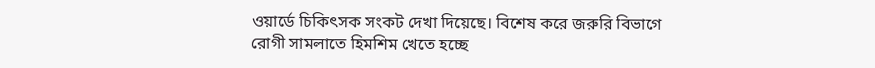ওয়ার্ডে চিকিৎসক সংকট দেখা দিয়েছে। বিশেষ করে জরুরি বিভাগে রোগী সামলাতে হিমশিম খেতে হচ্ছে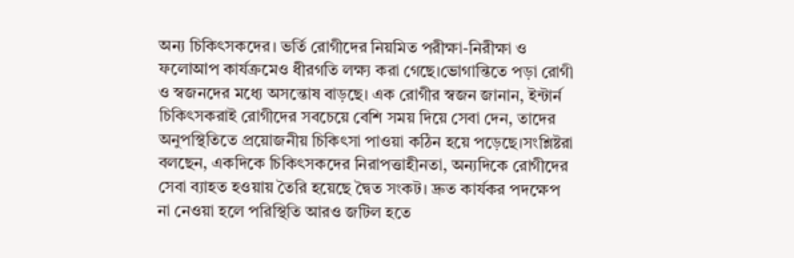অন্য চিকিৎসকদের। ভর্তি রোগীদের নিয়মিত পরীক্ষা-নিরীক্ষা ও ফলোআপ কার্যক্রমেও ধীরগতি লক্ষ্য করা গেছে।ভোগান্তিতে পড়া রোগী ও স্বজনদের মধ্যে অসন্তোষ বাড়ছে। এক রোগীর স্বজন জানান, ইন্টার্ন চিকিৎসকরাই রোগীদের সবচেয়ে বেশি সময় দিয়ে সেবা দেন, তাদের অনুপস্থিতিতে প্রয়োজনীয় চিকিৎসা পাওয়া কঠিন হয়ে পড়েছে।সংশ্লিষ্টরা বলছেন, একদিকে চিকিৎসকদের নিরাপত্তাহীনতা, অন্যদিকে রোগীদের সেবা ব্যাহত হওয়ায় তৈরি হয়েছে দ্বৈত সংকট। দ্রুত কার্যকর পদক্ষেপ না নেওয়া হলে পরিস্থিতি আরও জটিল হতে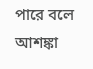পারে বলে আশঙ্কা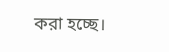করা হচ্ছে।